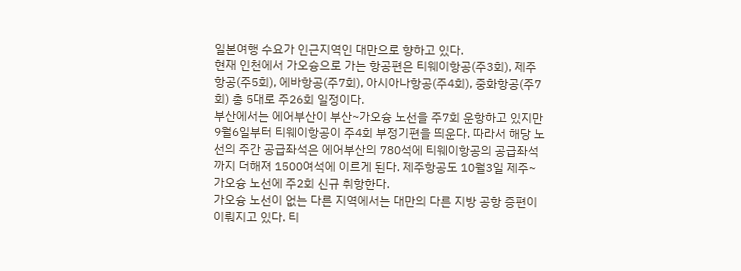일본여행 수요가 인근지역인 대만으로 향하고 있다.
현재 인천에서 가오슝으로 가는 항공편은 티웨이항공(주3회), 제주항공(주5회), 에바항공(주7회), 아시아나항공(주4회), 중화항공(주7회) 총 5대로 주26회 일정이다.
부산에서는 에어부산이 부산~가오슝 노선을 주7회 운항하고 있지만 9월6일부터 티웨이항공이 주4회 부정기편을 띄운다. 따라서 해당 노선의 주간 공급좌석은 에어부산의 780석에 티웨이항공의 공급좌석까지 더해져 1500여석에 이르게 된다. 제주항공도 10월3일 제주~가오슝 노선에 주2회 신규 취항한다.
가오슝 노선이 없는 다른 지역에서는 대만의 다른 지방 공항 증편이 이뤄지고 있다. 티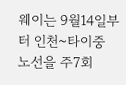웨이는 9월14일부터 인천~타이중 노선을 주7회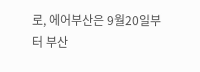로, 에어부산은 9월20일부터 부산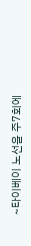~타이베이 노선을 주7회에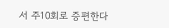서 주10회로 증편한다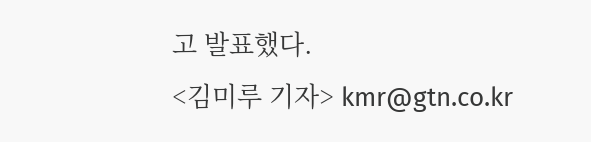고 발표했다.
<김미루 기자> kmr@gtn.co.kr